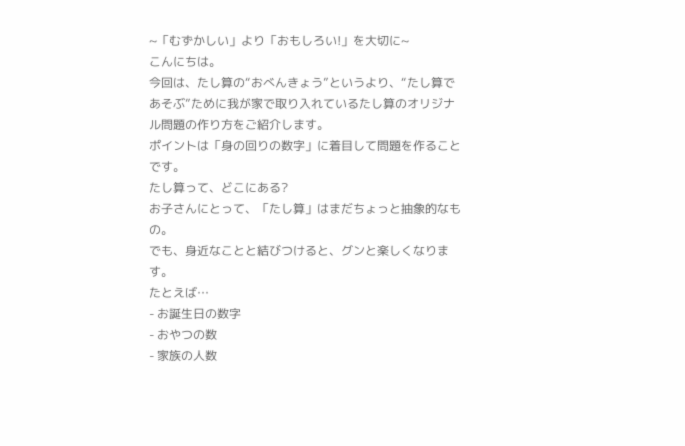~「むずかしい」より「おもしろい!」を大切に~
こんにちは。
今回は、たし算の“おべんきょう”というより、“たし算であそぶ”ために我が家で取り入れているたし算のオリジナル問題の作り方をご紹介します。
ポイントは「身の回りの数字」に着目して問題を作ることです。
たし算って、どこにある?
お子さんにとって、「たし算」はまだちょっと抽象的なもの。
でも、身近なことと結びつけると、グンと楽しくなります。
たとえば…
- お誕生日の数字
- おやつの数
- 家族の人数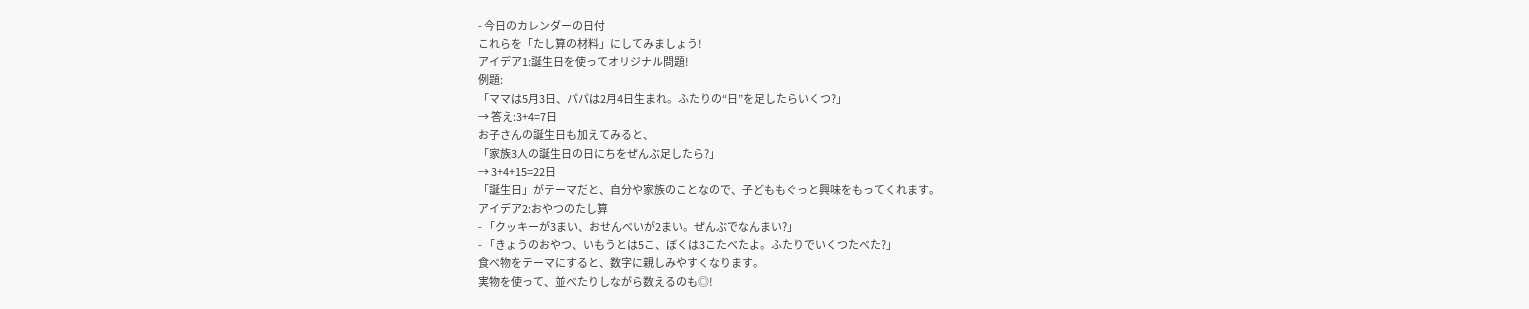- 今日のカレンダーの日付
これらを「たし算の材料」にしてみましょう!
アイデア1:誕生日を使ってオリジナル問題!
例題:
「ママは5月3日、パパは2月4日生まれ。ふたりの“日”を足したらいくつ?」
→ 答え:3+4=7日
お子さんの誕生日も加えてみると、
「家族3人の誕生日の日にちをぜんぶ足したら?」
→ 3+4+15=22日
「誕生日」がテーマだと、自分や家族のことなので、子どももぐっと興味をもってくれます。
アイデア2:おやつのたし算
- 「クッキーが3まい、おせんべいが2まい。ぜんぶでなんまい?」
- 「きょうのおやつ、いもうとは5こ、ぼくは3こたべたよ。ふたりでいくつたべた?」
食べ物をテーマにすると、数字に親しみやすくなります。
実物を使って、並べたりしながら数えるのも◎!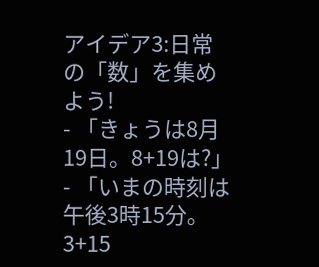アイデア3:日常の「数」を集めよう!
- 「きょうは8月19日。8+19は?」
- 「いまの時刻は午後3時15分。3+15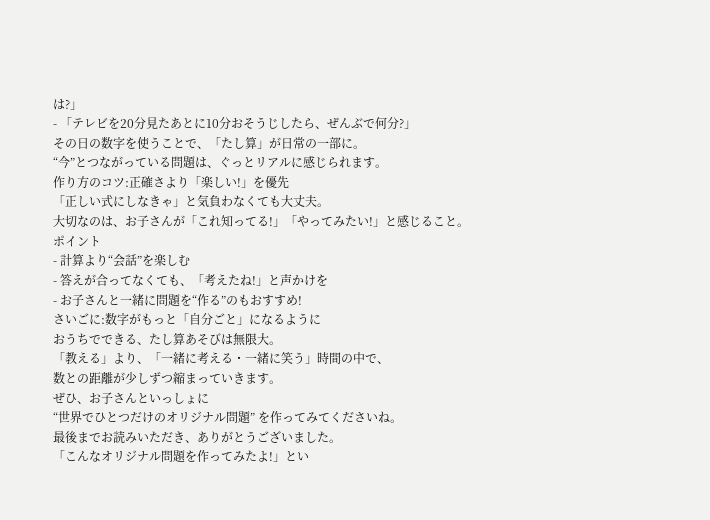は?」
- 「テレビを20分見たあとに10分おそうじしたら、ぜんぶで何分?」
その日の数字を使うことで、「たし算」が日常の一部に。
“今”とつながっている問題は、ぐっとリアルに感じられます。
作り方のコツ:正確さより「楽しい!」を優先
「正しい式にしなきゃ」と気負わなくても大丈夫。
大切なのは、お子さんが「これ知ってる!」「やってみたい!」と感じること。
ポイント
- 計算より“会話”を楽しむ
- 答えが合ってなくても、「考えたね!」と声かけを
- お子さんと一緒に問題を“作る”のもおすすめ!
さいごに:数字がもっと「自分ごと」になるように
おうちでできる、たし算あそびは無限大。
「教える」より、「一緒に考える・一緒に笑う」時間の中で、
数との距離が少しずつ縮まっていきます。
ぜひ、お子さんといっしょに
“世界でひとつだけのオリジナル問題” を作ってみてくださいね。
最後までお読みいただき、ありがとうございました。
「こんなオリジナル問題を作ってみたよ!」とい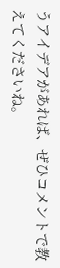うアイデアがあれば、ぜひコメントで教えてくださいね。